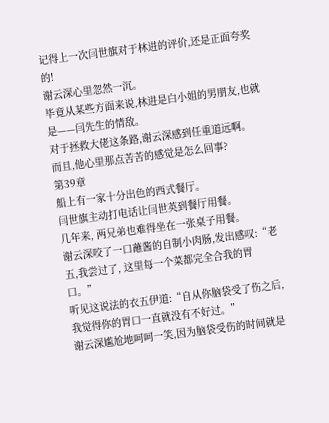记得上一次闫世旗对于林进的评价,还是正面夸奖的!
谢云深心里忽然一沉。
毕竟从某些方面来说,林进是白小姐的男朋友,也就是——闫先生的情敌。
对于拯救大佬这条路,谢云深感到任重道远啊。
而且,他心里那点苦苦的感觉是怎么回事?
第39章
船上有一家十分出色的西式餐厅。
闫世旗主动打电话让闫世英到餐厅用餐。
几年来, 两兄弟也难得坐在一张桌子用餐。
谢云深咬了一口蘸酱的自制小肉肠,发出感叹:“老五,我尝过了, 这里每一个菜都完全合我的胃口。”
听见这说法的衣五伊道:“自从你脑袋受了伤之后,我觉得你的胃口一直就没有不好过。”
谢云深尴尬地呵呵一笑,因为脑袋受伤的时间就是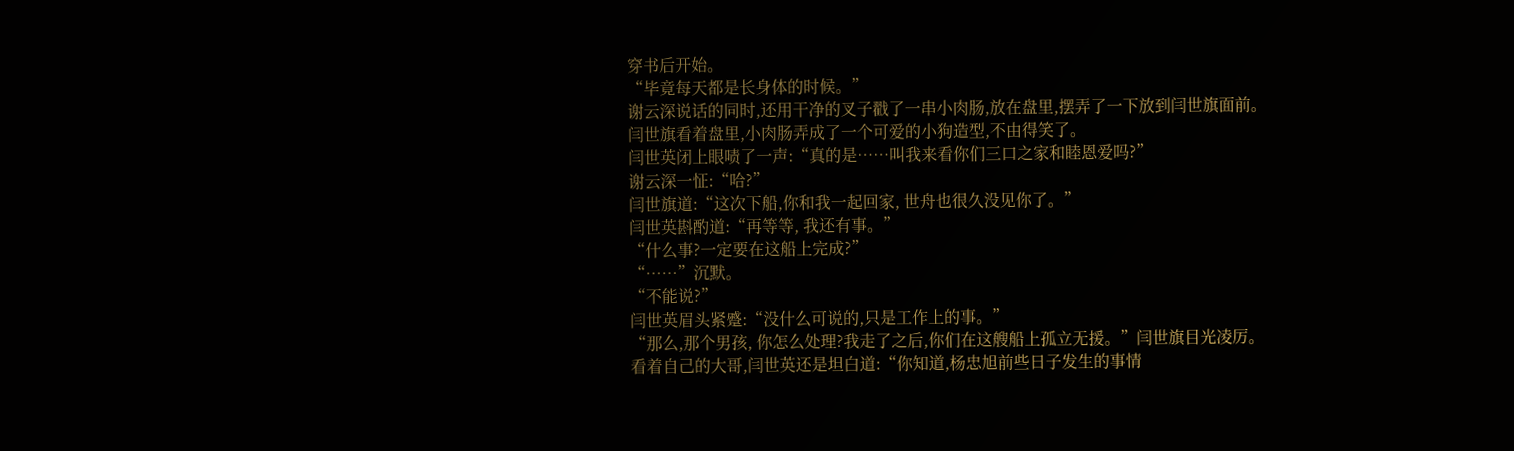穿书后开始。
“毕竟每天都是长身体的时候。”
谢云深说话的同时,还用干净的叉子戳了一串小肉肠,放在盘里,摆弄了一下放到闫世旗面前。
闫世旗看着盘里,小肉肠弄成了一个可爱的小狗造型,不由得笑了。
闫世英闭上眼啧了一声:“真的是……叫我来看你们三口之家和睦恩爱吗?”
谢云深一怔:“哈?”
闫世旗道:“这次下船,你和我一起回家, 世舟也很久没见你了。”
闫世英斟酌道:“再等等, 我还有事。”
“什么事?一定要在这船上完成?”
“……”沉默。
“不能说?”
闫世英眉头紧蹙:“没什么可说的,只是工作上的事。”
“那么,那个男孩, 你怎么处理?我走了之后,你们在这艘船上孤立无援。”闫世旗目光凌厉。
看着自己的大哥,闫世英还是坦白道:“你知道,杨忠旭前些日子发生的事情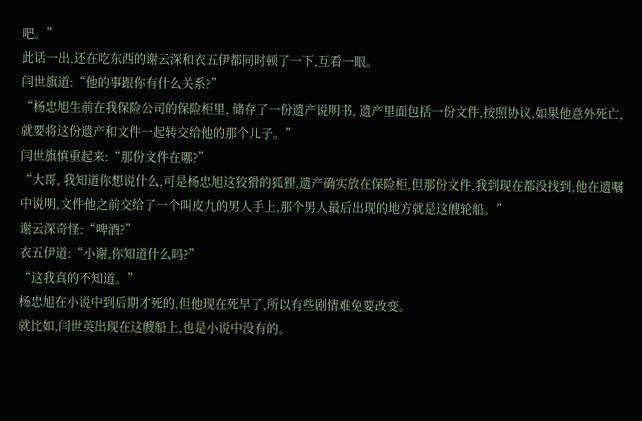吧。”
此话一出,还在吃东西的谢云深和衣五伊都同时顿了一下,互看一眼。
闫世旗道:“他的事跟你有什么关系?”
“杨忠旭生前在我保险公司的保险柜里, 储存了一份遗产说明书, 遗产里面包括一份文件,按照协议,如果他意外死亡,就要将这份遗产和文件一起转交给他的那个儿子。”
闫世旗慎重起来:“那份文件在哪?”
“大哥, 我知道你想说什么,可是杨忠旭这狡猾的狐狸,遗产确实放在保险柜,但那份文件,我到现在都没找到,他在遗嘱中说明,文件他之前交给了一个叫皮九的男人手上,那个男人最后出现的地方就是这艘轮船。”
谢云深奇怪:“啤酒?”
衣五伊道:“小谢,你知道什么吗?”
“这我真的不知道。”
杨忠旭在小说中到后期才死的,但他现在死早了,所以有些剧情难免要改变。
就比如,闫世英出现在这艘船上,也是小说中没有的。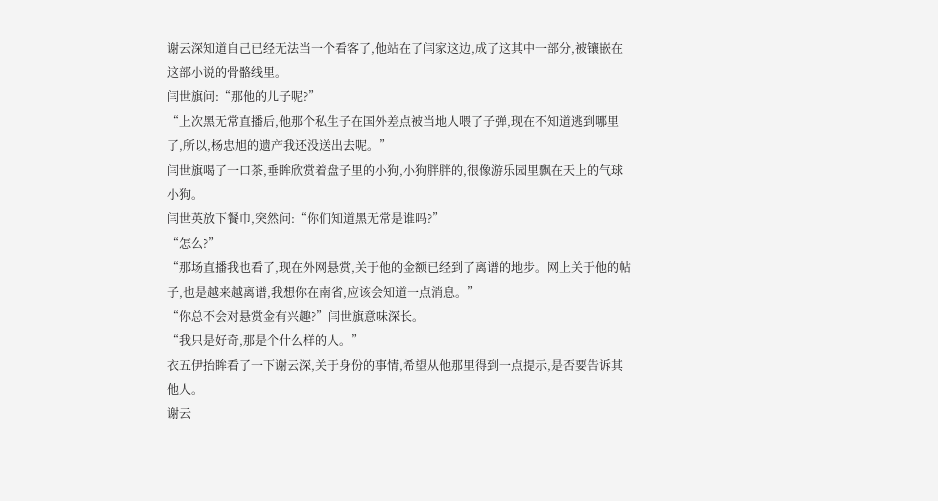谢云深知道自己已经无法当一个看客了,他站在了闫家这边,成了这其中一部分,被镶嵌在这部小说的骨骼线里。
闫世旗问:“那他的儿子呢?”
“上次黑无常直播后,他那个私生子在国外差点被当地人喂了子弹,现在不知道逃到哪里了,所以,杨忠旭的遗产我还没送出去呢。”
闫世旗喝了一口茶,垂眸欣赏着盘子里的小狗,小狗胖胖的,很像游乐园里飘在天上的气球小狗。
闫世英放下餐巾,突然问:“你们知道黑无常是谁吗?”
“怎么?”
“那场直播我也看了,现在外网悬赏,关于他的金额已经到了离谱的地步。网上关于他的帖子,也是越来越离谱,我想你在南省,应该会知道一点消息。”
“你总不会对悬赏金有兴趣?”闫世旗意味深长。
“我只是好奇,那是个什么样的人。”
衣五伊抬眸看了一下谢云深,关于身份的事情,希望从他那里得到一点提示,是否要告诉其他人。
谢云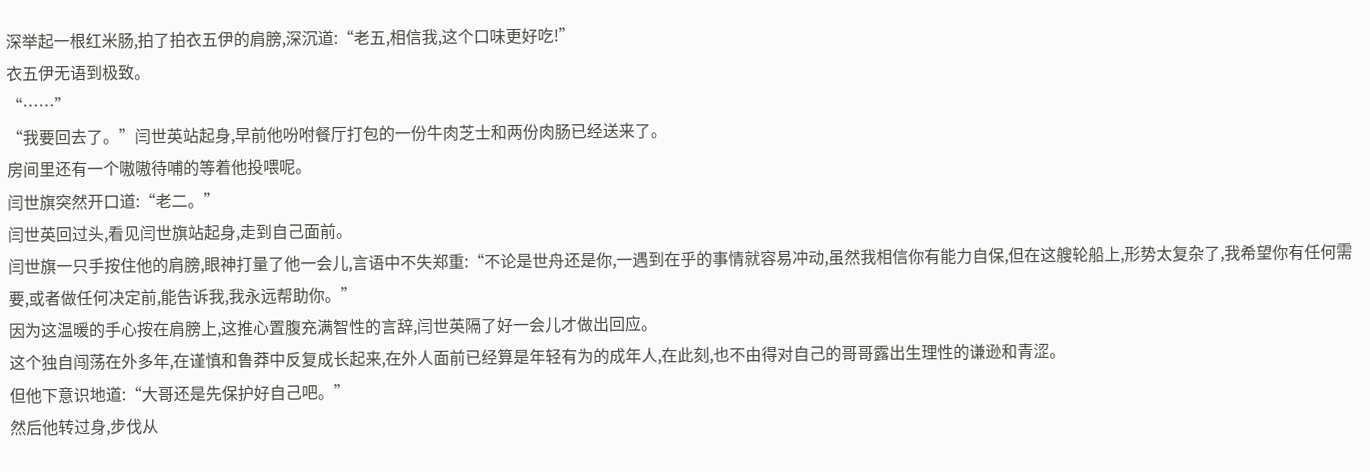深举起一根红米肠,拍了拍衣五伊的肩膀,深沉道:“老五,相信我,这个口味更好吃!”
衣五伊无语到极致。
“……”
“我要回去了。”闫世英站起身,早前他吩咐餐厅打包的一份牛肉芝士和两份肉肠已经送来了。
房间里还有一个嗷嗷待哺的等着他投喂呢。
闫世旗突然开口道:“老二。”
闫世英回过头,看见闫世旗站起身,走到自己面前。
闫世旗一只手按住他的肩膀,眼神打量了他一会儿,言语中不失郑重:“不论是世舟还是你,一遇到在乎的事情就容易冲动,虽然我相信你有能力自保,但在这艘轮船上,形势太复杂了,我希望你有任何需要,或者做任何决定前,能告诉我,我永远帮助你。”
因为这温暖的手心按在肩膀上,这推心置腹充满智性的言辞,闫世英隔了好一会儿才做出回应。
这个独自闯荡在外多年,在谨慎和鲁莽中反复成长起来,在外人面前已经算是年轻有为的成年人,在此刻,也不由得对自己的哥哥露出生理性的谦逊和青涩。
但他下意识地道:“大哥还是先保护好自己吧。”
然后他转过身,步伐从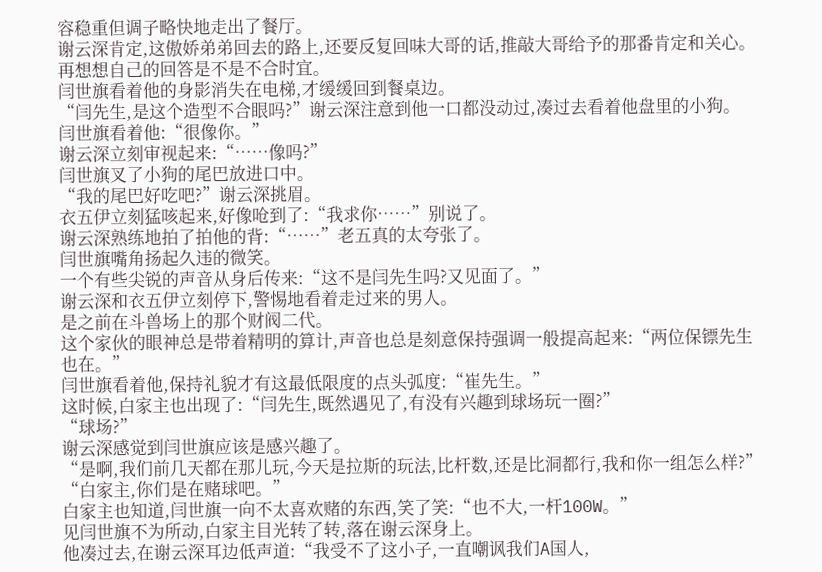容稳重但调子略快地走出了餐厅。
谢云深肯定,这傲娇弟弟回去的路上,还要反复回味大哥的话,推敲大哥给予的那番肯定和关心。
再想想自己的回答是不是不合时宜。
闫世旗看着他的身影消失在电梯,才缓缓回到餐桌边。
“闫先生,是这个造型不合眼吗?”谢云深注意到他一口都没动过,凑过去看着他盘里的小狗。
闫世旗看着他:“很像你。”
谢云深立刻审视起来:“……像吗?”
闫世旗叉了小狗的尾巴放进口中。
“我的尾巴好吃吧?”谢云深挑眉。
衣五伊立刻猛咳起来,好像呛到了:“我求你……”别说了。
谢云深熟练地拍了拍他的背:“……”老五真的太夸张了。
闫世旗嘴角扬起久违的微笑。
一个有些尖锐的声音从身后传来:“这不是闫先生吗?又见面了。”
谢云深和衣五伊立刻停下,警惕地看着走过来的男人。
是之前在斗兽场上的那个财阀二代。
这个家伙的眼神总是带着精明的算计,声音也总是刻意保持强调一般提高起来:“两位保镖先生也在。”
闫世旗看着他,保持礼貌才有这最低限度的点头弧度:“崔先生。”
这时候,白家主也出现了:“闫先生,既然遇见了,有没有兴趣到球场玩一圈?”
“球场?”
谢云深感觉到闫世旗应该是感兴趣了。
“是啊,我们前几天都在那儿玩,今天是拉斯的玩法,比杆数,还是比洞都行,我和你一组怎么样?”
“白家主,你们是在赌球吧。”
白家主也知道,闫世旗一向不太喜欢赌的东西,笑了笑:“也不大,一杆100W。”
见闫世旗不为所动,白家主目光转了转,落在谢云深身上。
他凑过去,在谢云深耳边低声道:“我受不了这小子,一直嘲讽我们A国人,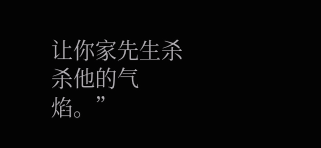让你家先生杀杀他的气焰。”